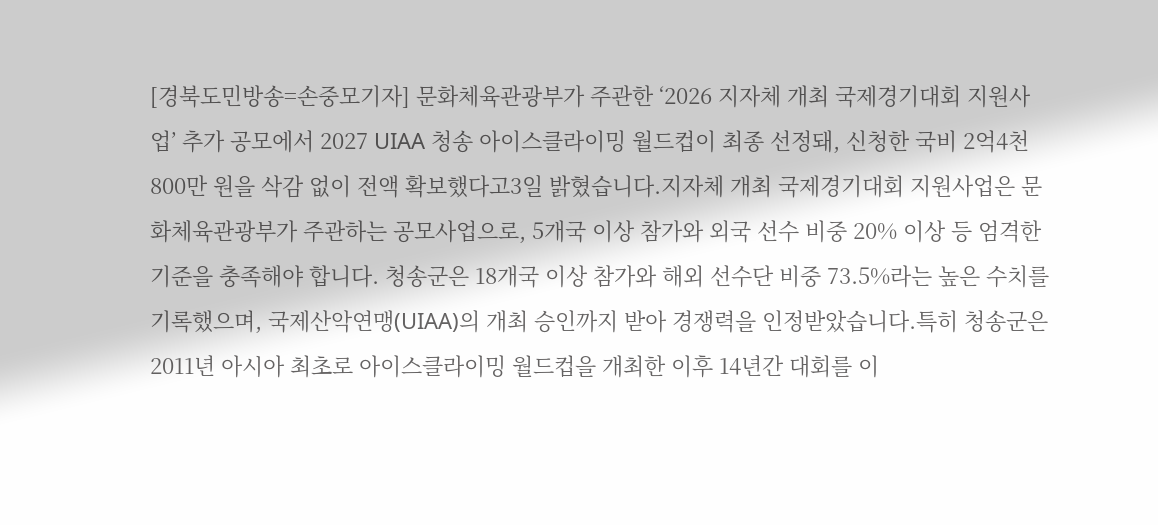[경북도민방송=손중모기자] 문화체육관광부가 주관한 ‘2026 지자체 개최 국제경기대회 지원사업’ 추가 공모에서 2027 UIAA 청송 아이스클라이밍 월드컵이 최종 선정돼, 신청한 국비 2억4천800만 원을 삭감 없이 전액 확보했다고3일 밝혔습니다.지자체 개최 국제경기대회 지원사업은 문화체육관광부가 주관하는 공모사업으로, 5개국 이상 참가와 외국 선수 비중 20% 이상 등 엄격한 기준을 충족해야 합니다. 청송군은 18개국 이상 참가와 해외 선수단 비중 73.5%라는 높은 수치를 기록했으며, 국제산악연맹(UIAA)의 개최 승인까지 받아 경쟁력을 인정받았습니다.특히 청송군은 2011년 아시아 최초로 아이스클라이밍 월드컵을 개최한 이후 14년간 대회를 이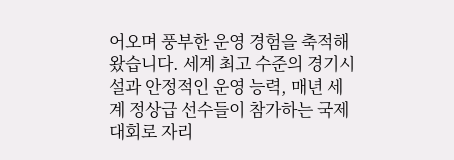어오며 풍부한 운영 경험을 축적해 왔습니다. 세계 최고 수준의 경기시설과 안정적인 운영 능력, 매년 세계 정상급 선수들이 참가하는 국제대회로 자리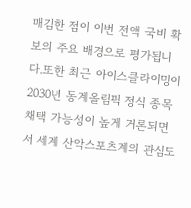매김한 점이 이번 전액 국비 확보의 주요 배경으로 평가됩니다.또한 최근 아이스클라이밍이 2030년 동계올림픽 정식 종목 채택 가능성이 높게 거론되면서 세계 산악스포츠계의 관심도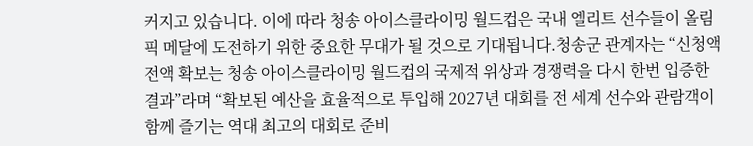커지고 있습니다. 이에 따라 청송 아이스클라이밍 월드컵은 국내 엘리트 선수들이 올림픽 메달에 도전하기 위한 중요한 무대가 될 것으로 기대됩니다.청송군 관계자는 “신청액 전액 확보는 청송 아이스클라이밍 월드컵의 국제적 위상과 경쟁력을 다시 한번 입증한 결과”라며 “확보된 예산을 효율적으로 투입해 2027년 대회를 전 세계 선수와 관람객이 함께 즐기는 역대 최고의 대회로 준비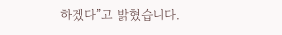하겠다”고 밝혔습니다.